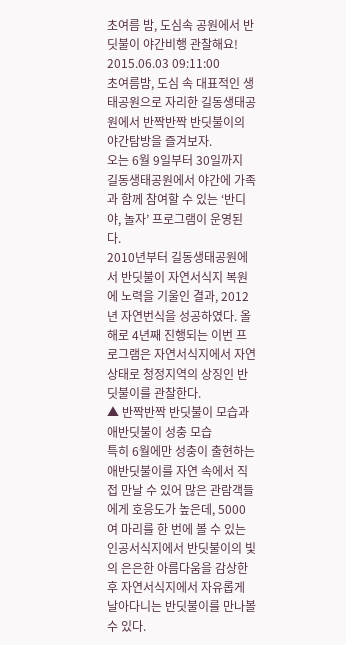초여름 밤, 도심속 공원에서 반딧불이 야간비행 관찰해요!
2015.06.03 09:11:00
초여름밤, 도심 속 대표적인 생태공원으로 자리한 길동생태공원에서 반짝반짝 반딧불이의 야간탐방을 즐겨보자.
오는 6월 9일부터 30일까지 길동생태공원에서 야간에 가족과 함께 참여할 수 있는 ‘반디야, 놀자’ 프로그램이 운영된다.
2010년부터 길동생태공원에서 반딧불이 자연서식지 복원에 노력을 기울인 결과, 2012년 자연번식을 성공하였다. 올해로 4년째 진행되는 이번 프로그램은 자연서식지에서 자연 상태로 청정지역의 상징인 반딧불이를 관찰한다.
▲ 반짝반짝 반딧불이 모습과 애반딧불이 성충 모습
특히 6월에만 성충이 출현하는 애반딧불이를 자연 속에서 직접 만날 수 있어 많은 관람객들에게 호응도가 높은데, 5000여 마리를 한 번에 볼 수 있는 인공서식지에서 반딧불이의 빛의 은은한 아름다움을 감상한 후 자연서식지에서 자유롭게 날아다니는 반딧불이를 만나볼 수 있다.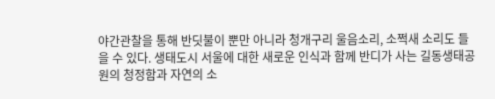야간관찰을 통해 반딧불이 뿐만 아니라 청개구리 울음소리, 소쩍새 소리도 들을 수 있다. 생태도시 서울에 대한 새로운 인식과 함께 반디가 사는 길동생태공원의 청정함과 자연의 소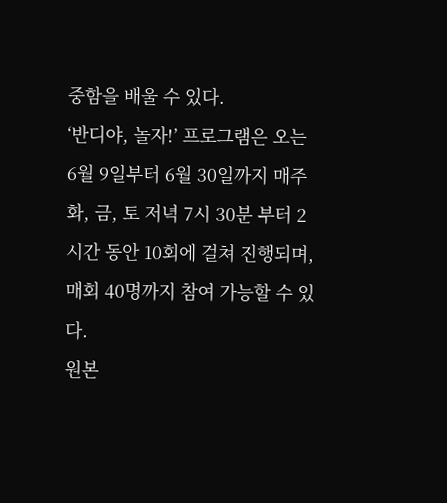중함을 배울 수 있다.
‘반디야, 놀자!’ 프로그램은 오는 6월 9일부터 6월 30일까지 매주 화, 금, 토 저녁 7시 30분 부터 2시간 동안 10회에 걸쳐 진행되며, 매회 40명까지 참여 가능할 수 있다.
원본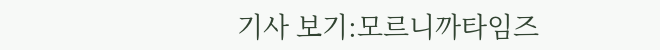기사 보기:모르니까타임즈